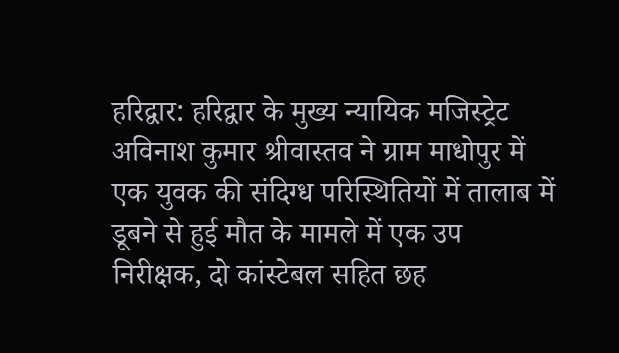हरिद्वार: हरिद्वार के मुख्य न्यायिक मजिस्ट्रेट अविनाश कुमार श्रीवास्तव ने ग्राम माधोपुर में एक युवक की संदिग्ध परिस्थितियों में तालाब में डूबने से हुई मौत के मामले में एक उप निरीक्षक, दो कांस्टेबल सहित छह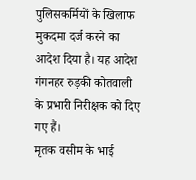पुलिसकर्मियों के खिलाफ मुकदमा दर्ज करने का आदेश दिया है। यह आदेश गंगनहर रुड़की कोतवाली के प्रभारी निरीक्षक को दिए गए हैं।
मृतक वसीम के भाई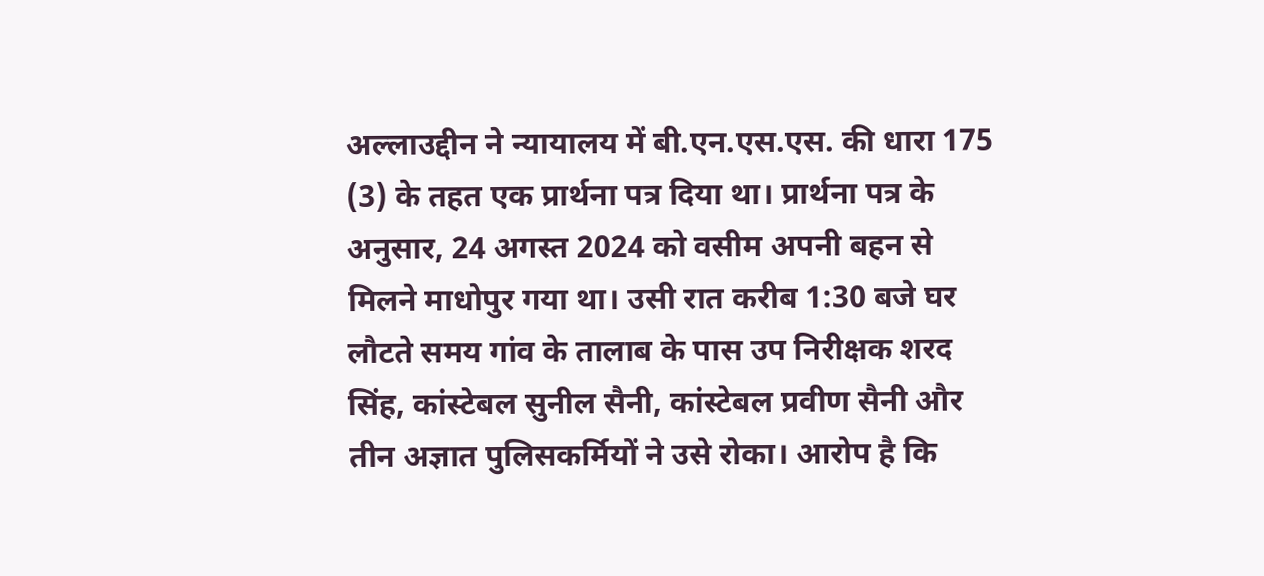अल्लाउद्दीन ने न्यायालय में बी.एन.एस.एस. की धारा 175 (3) के तहत एक प्रार्थना पत्र दिया था। प्रार्थना पत्र के अनुसार, 24 अगस्त 2024 को वसीम अपनी बहन से मिलने माधोपुर गया था। उसी रात करीब 1:30 बजे घर लौटते समय गांव के तालाब के पास उप निरीक्षक शरद सिंह, कांस्टेबल सुनील सैनी, कांस्टेबल प्रवीण सैनी और तीन अज्ञात पुलिसकर्मियों ने उसे रोका। आरोप है कि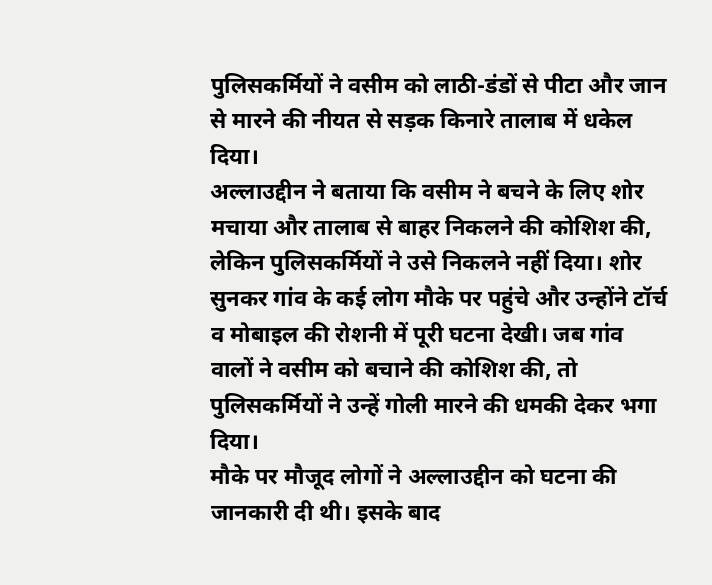पुलिसकर्मियों ने वसीम को लाठी-डंडों से पीटा और जान से मारने की नीयत से सड़क किनारे तालाब में धकेल दिया।
अल्लाउद्दीन ने बताया कि वसीम ने बचने के लिए शोर मचाया और तालाब से बाहर निकलने की कोशिश की, लेकिन पुलिसकर्मियों ने उसे निकलने नहीं दिया। शोर सुनकर गांव के कई लोग मौके पर पहुंचे और उन्होंने टॉर्च व मोबाइल की रोशनी में पूरी घटना देखी। जब गांव वालों ने वसीम को बचाने की कोशिश की, तो पुलिसकर्मियों ने उन्हें गोली मारने की धमकी देकर भगा दिया।
मौके पर मौजूद लोगों ने अल्लाउद्दीन को घटना की जानकारी दी थी। इसके बाद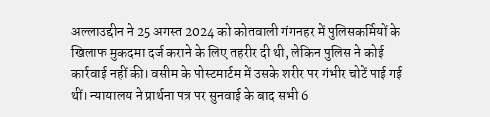अल्लाउद्दीन ने 25 अगस्त 2024 को कोतवाली गंगनहर में पुलिसकर्मियों के खिलाफ मुकदमा दर्ज कराने के लिए तहरीर दी थी, लेकिन पुलिस ने कोई कार्रवाई नहीं की। वसीम के पोस्टमार्टम में उसके शरीर पर गंभीर चोटें पाई गई थीं। न्यायालय ने प्रार्थना पत्र पर सुनवाई के बाद सभी 6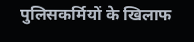पुलिसकर्मियों के खिलाफ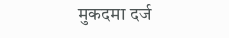मुकदमा दर्ज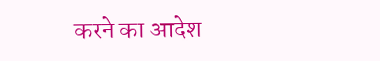करने का आदेश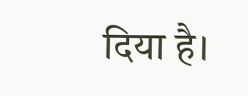दिया है।